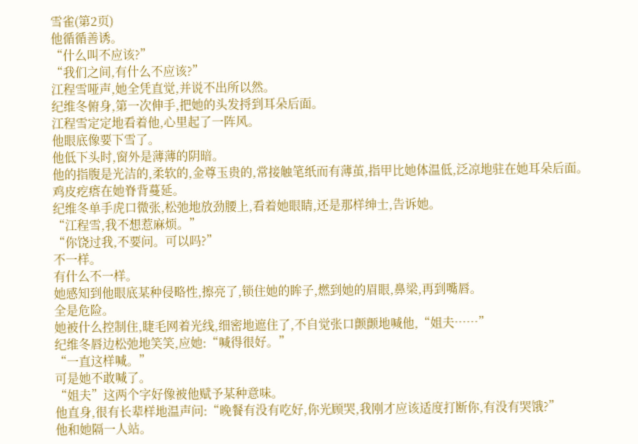雪雀(第2页)
他循循善诱。
“什么叫不应该?”
“我们之间,有什么不应该?”
江程雪哑声,她全凭直觉,并说不出所以然。
纪维冬俯身,第一次伸手,把她的头发捋到耳朵后面。
江程雪定定地看着他,心里起了一阵风。
他眼底像要下雪了。
他低下头时,窗外是薄薄的阴暗。
他的指腹是光洁的,柔软的,金尊玉贵的,常接触笔纸而有薄茧,指甲比她体温低,泛凉地驻在她耳朵后面。
鸡皮疙瘩在她脊背蔓延。
纪维冬单手虎口微张,松弛地放劲腰上,看着她眼睛,还是那样绅士,告诉她。
“江程雪,我不想惹麻烦。”
“你饶过我,不要问。可以吗?”
不一样。
有什么不一样。
她感知到他眼底某种侵略性,擦亮了,锁住她的眸子,燃到她的眉眼,鼻梁,再到嘴唇。
全是危险。
她被什么控制住,睫毛网着光线,细密地遮住了,不自觉张口颤颤地喊他,“姐夫……”
纪维冬唇边松弛地笑笑,应她:“喊得很好。”
“一直这样喊。”
可是她不敢喊了。
“姐夫”这两个字好像被他赋予某种意味。
他直身,很有长辈样地温声问:“晚餐有没有吃好,你光顾哭,我刚才应该适度打断你,有没有哭饿?”
他和她隔一人站。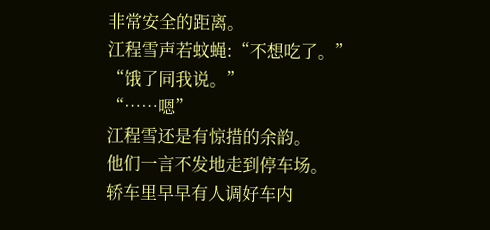非常安全的距离。
江程雪声若蚊蝇:“不想吃了。”
“饿了同我说。”
“……嗯”
江程雪还是有惊措的余韵。
他们一言不发地走到停车场。
轿车里早早有人调好车内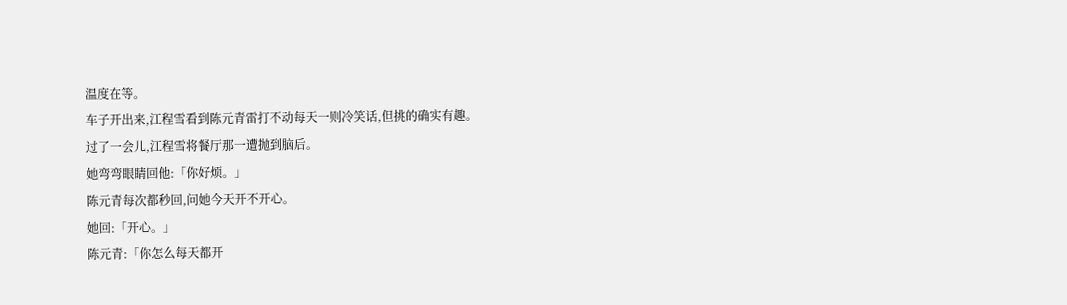温度在等。
车子开出来,江程雪看到陈元青雷打不动每天一则冷笑话,但挑的确实有趣。
过了一会儿,江程雪将餐厅那一遭抛到脑后。
她弯弯眼睛回他:「你好烦。」
陈元青每次都秒回,问她今天开不开心。
她回:「开心。」
陈元青:「你怎么每天都开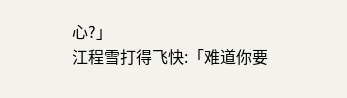心?」
江程雪打得飞快:「难道你要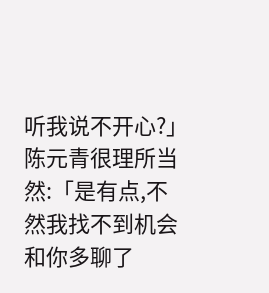听我说不开心?」
陈元青很理所当然:「是有点,不然我找不到机会和你多聊了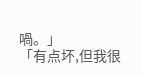喎。」
「有点坏,但我很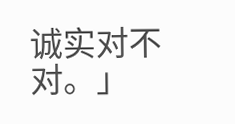诚实对不对。」